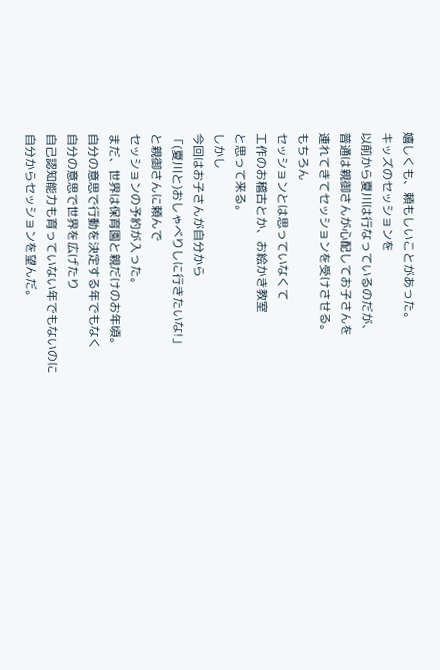嬉しくも、頼もしいことがあった。
キッズのセッションを
以前から夏川は行なっているのだが、
普通は親御さんが心配してお子さんを
連れてきてセッションを受けさせる。
もちろん
セッションとは思っていなくて
工作のお稽古とか、お絵かき教室
と思って来る。
しかし
今回はお子さんが自分から
「(夏川と)おしゃべりしに行きたいな!」
と親御さんに頼んで
セッションの予約が入った。
まだ、世界は保育園と親だけのお年頃。
自分の意思で行動を決定する年でもなく
自分の意思で世界を広げたり
自己認知能力も育っていない年でもないのに
自分からセッションを望んだ。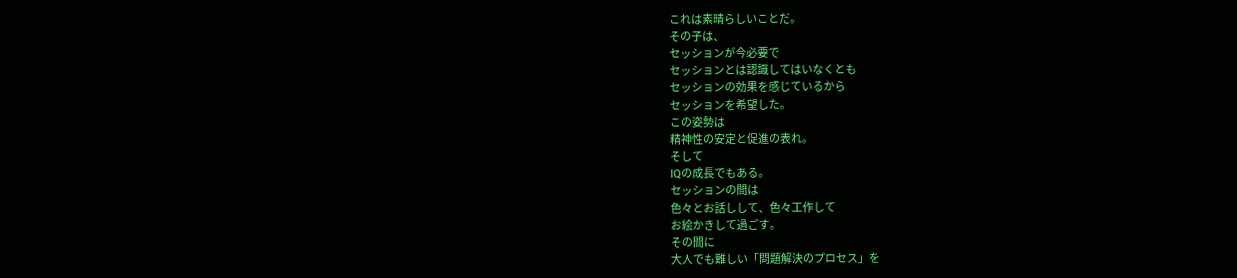これは素晴らしいことだ。
その子は、
セッションが今必要で
セッションとは認識してはいなくとも
セッションの効果を感じているから
セッションを希望した。
この姿勢は
精神性の安定と促進の表れ。
そして
IQの成長でもある。
セッションの間は
色々とお話しして、色々工作して
お絵かきして過ごす。
その間に
大人でも難しい「問題解決のプロセス」を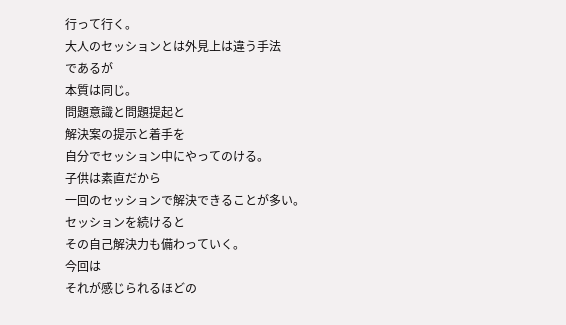行って行く。
大人のセッションとは外見上は違う手法
であるが
本質は同じ。
問題意識と問題提起と
解決案の提示と着手を
自分でセッション中にやってのける。
子供は素直だから
一回のセッションで解決できることが多い。
セッションを続けると
その自己解決力も備わっていく。
今回は
それが感じられるほどの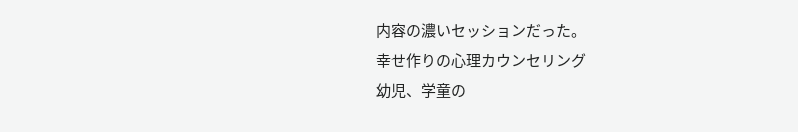内容の濃いセッションだった。
幸せ作りの心理カウンセリング
幼児、学童の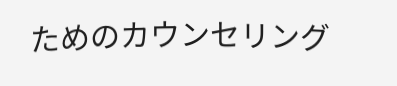ためのカウンセリング